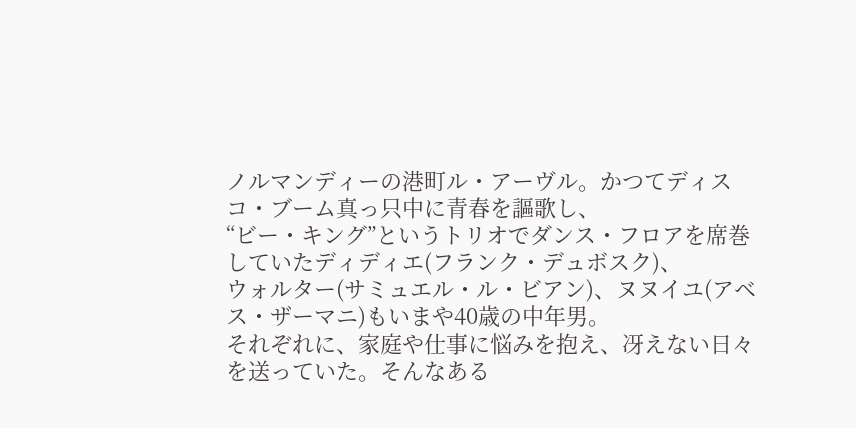ノルマンディーの港町ル・アーヴル。かつてディスコ・ブーム真っ只中に青春を謳歌し、
“ビー・キング”というトリオでダンス・フロアを席巻していたディディエ(フランク・デュボスク)、
ウォルター(サミュエル・ル・ビアン)、ヌヌイユ(アベス・ザーマニ)もいまや40歳の中年男。
それぞれに、家庭や仕事に悩みを抱え、冴えない日々を送っていた。そんなある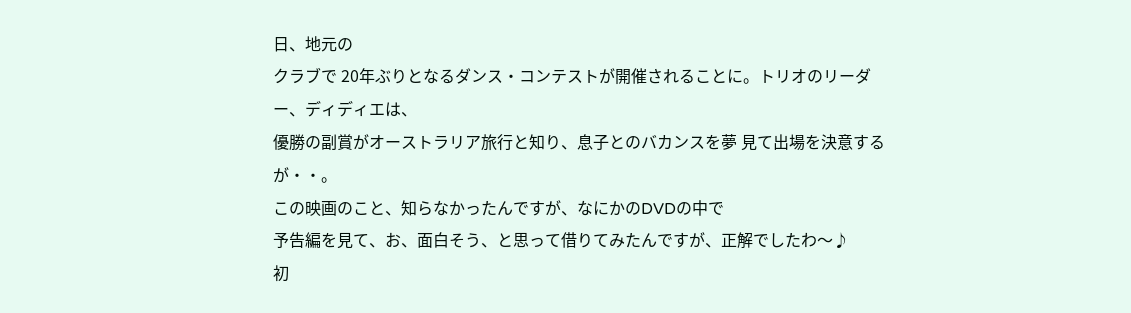日、地元の
クラブで 20年ぶりとなるダンス・コンテストが開催されることに。トリオのリーダー、ディディエは、
優勝の副賞がオーストラリア旅行と知り、息子とのバカンスを夢 見て出場を決意するが・・。
この映画のこと、知らなかったんですが、なにかのDVDの中で
予告編を見て、お、面白そう、と思って借りてみたんですが、正解でしたわ〜♪
初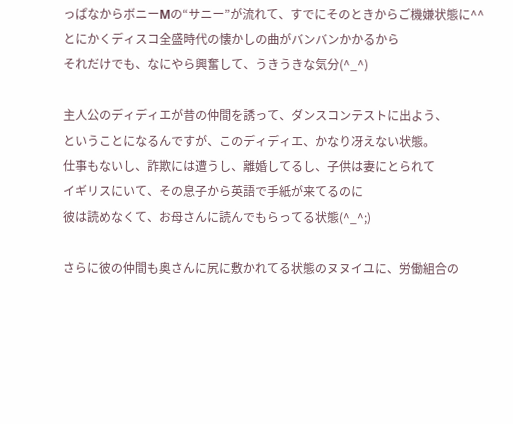っぱなからボニーMの“サニー”が流れて、すでにそのときからご機嫌状態に^^
とにかくディスコ全盛時代の懐かしの曲がバンバンかかるから
それだけでも、なにやら興奮して、うきうきな気分(^_^)

主人公のディディエが昔の仲間を誘って、ダンスコンテストに出よう、
ということになるんですが、このディディエ、かなり冴えない状態。
仕事もないし、詐欺には遭うし、離婚してるし、子供は妻にとられて
イギリスにいて、その息子から英語で手紙が来てるのに
彼は読めなくて、お母さんに読んでもらってる状態(^_^;)

さらに彼の仲間も奥さんに尻に敷かれてる状態のヌヌイユに、労働組合の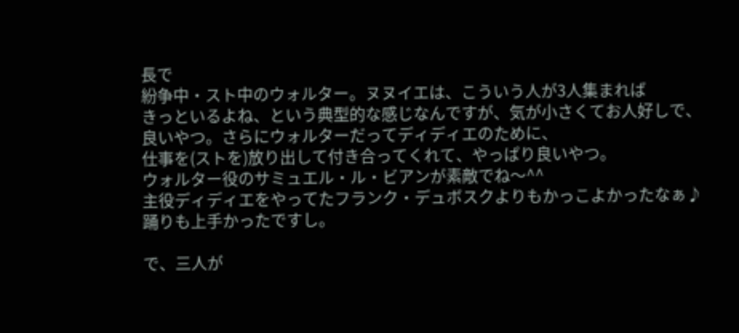長で
紛争中・スト中のウォルター。ヌヌイエは、こういう人が3人集まれば
きっといるよね、という典型的な感じなんですが、気が小さくてお人好しで、
良いやつ。さらにウォルターだってディディエのために、
仕事を(ストを)放り出して付き合ってくれて、やっぱり良いやつ。
ウォルター役のサミュエル・ル・ビアンが素敵でね〜^^
主役ディディエをやってたフランク・デュボスクよりもかっこよかったなぁ♪
踊りも上手かったですし。

で、三人が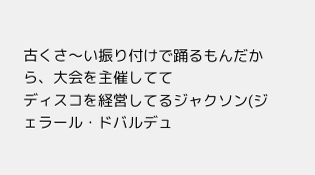古くさ〜い振り付けで踊るもんだから、大会を主催してて
ディスコを経営してるジャクソン(ジェラール・ドバルデュ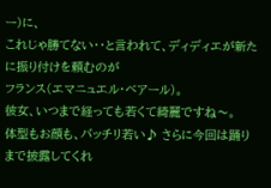ー)に、
これじゃ勝てない・・と言われて、ディディエが新たに振り付けを頼むのが
フランス(エマニュエル・ベアール)。
彼女、いつまで経っても若くて綺麗ですね〜。
体型もお顔も、バッチリ若い♪ さらに今回は踊りまで披露してくれ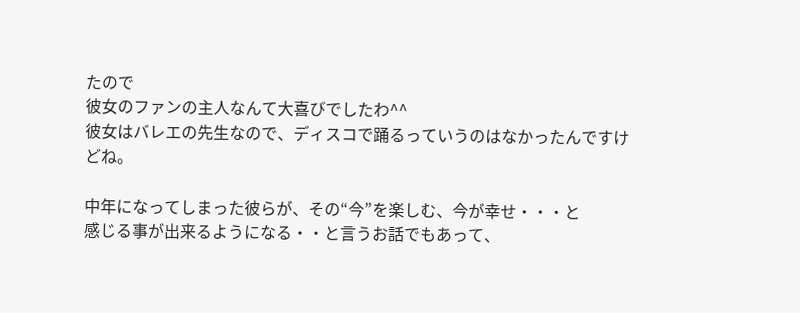たので
彼女のファンの主人なんて大喜びでしたわ^^
彼女はバレエの先生なので、ディスコで踊るっていうのはなかったんですけどね。

中年になってしまった彼らが、その“今”を楽しむ、今が幸せ・・・と
感じる事が出来るようになる・・と言うお話でもあって、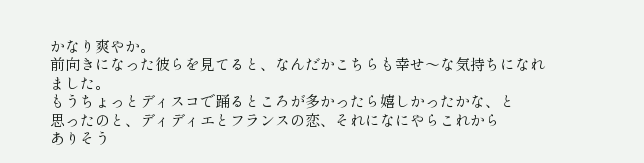かなり爽やか。
前向きになった彼らを見てると、なんだかこちらも幸せ〜な気持ちになれました。
もうちょっとディスコで踊るところが多かったら嬉しかったかな、と
思ったのと、ディディエとフランスの恋、それになにやらこれから
ありそう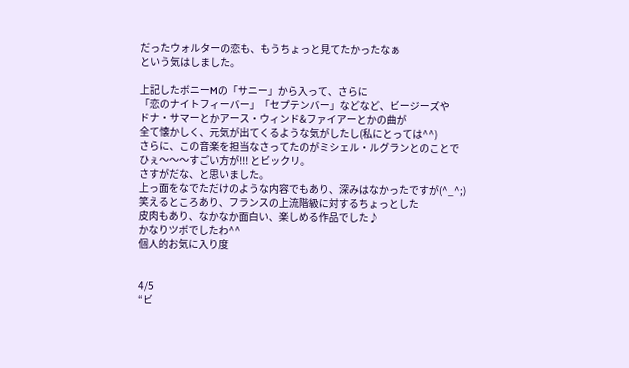だったウォルターの恋も、もうちょっと見てたかったなぁ
という気はしました。

上記したボニーMの「サニー」から入って、さらに
「恋のナイトフィーバー」「セプテンバー」などなど、ビージーズや
ドナ・サマーとかアース・ウィンド&ファイアーとかの曲が
全て懐かしく、元気が出てくるような気がしたし(私にとっては^^)
さらに、この音楽を担当なさってたのがミシェル・ルグランとのことで
ひぇ〜〜〜すごい方が!!! とビックリ。
さすがだな、と思いました。
上っ面をなでただけのような内容でもあり、深みはなかったですが(^_^;)
笑えるところあり、フランスの上流階級に対するちょっとした
皮肉もあり、なかなか面白い、楽しめる作品でした♪
かなりツボでしたわ^^
個人的お気に入り度


4/5
“ビ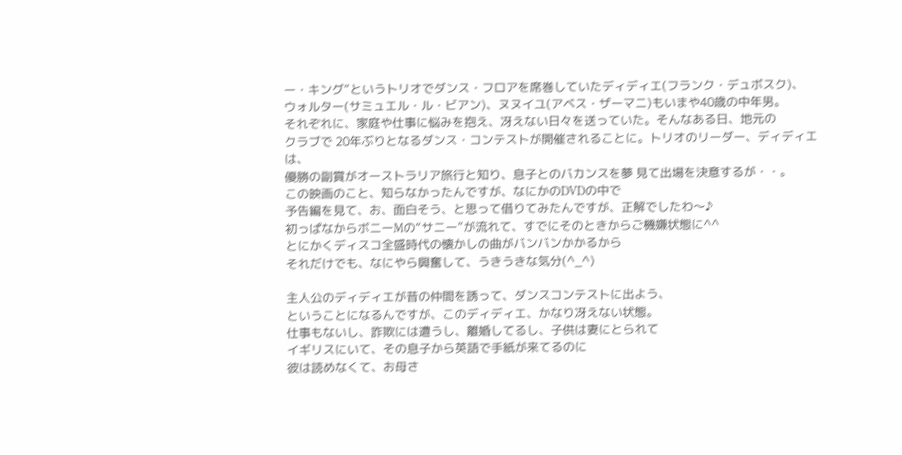ー・キング”というトリオでダンス・フロアを席巻していたディディエ(フランク・デュボスク)、
ウォルター(サミュエル・ル・ビアン)、ヌヌイユ(アベス・ザーマニ)もいまや40歳の中年男。
それぞれに、家庭や仕事に悩みを抱え、冴えない日々を送っていた。そんなある日、地元の
クラブで 20年ぶりとなるダンス・コンテストが開催されることに。トリオのリーダー、ディディエは、
優勝の副賞がオーストラリア旅行と知り、息子とのバカンスを夢 見て出場を決意するが・・。
この映画のこと、知らなかったんですが、なにかのDVDの中で
予告編を見て、お、面白そう、と思って借りてみたんですが、正解でしたわ〜♪
初っぱなからボニーMの“サニー”が流れて、すでにそのときからご機嫌状態に^^
とにかくディスコ全盛時代の懐かしの曲がバンバンかかるから
それだけでも、なにやら興奮して、うきうきな気分(^_^)

主人公のディディエが昔の仲間を誘って、ダンスコンテストに出よう、
ということになるんですが、このディディエ、かなり冴えない状態。
仕事もないし、詐欺には遭うし、離婚してるし、子供は妻にとられて
イギリスにいて、その息子から英語で手紙が来てるのに
彼は読めなくて、お母さ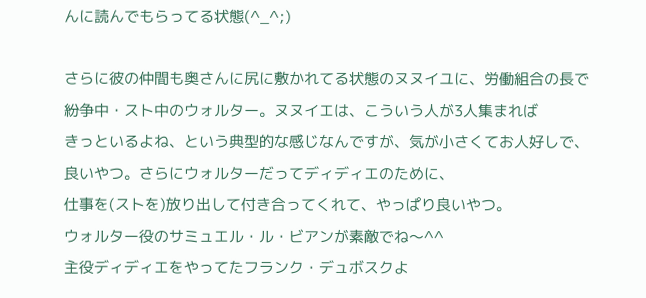んに読んでもらってる状態(^_^;)

さらに彼の仲間も奥さんに尻に敷かれてる状態のヌヌイユに、労働組合の長で
紛争中・スト中のウォルター。ヌヌイエは、こういう人が3人集まれば
きっといるよね、という典型的な感じなんですが、気が小さくてお人好しで、
良いやつ。さらにウォルターだってディディエのために、
仕事を(ストを)放り出して付き合ってくれて、やっぱり良いやつ。
ウォルター役のサミュエル・ル・ビアンが素敵でね〜^^
主役ディディエをやってたフランク・デュボスクよ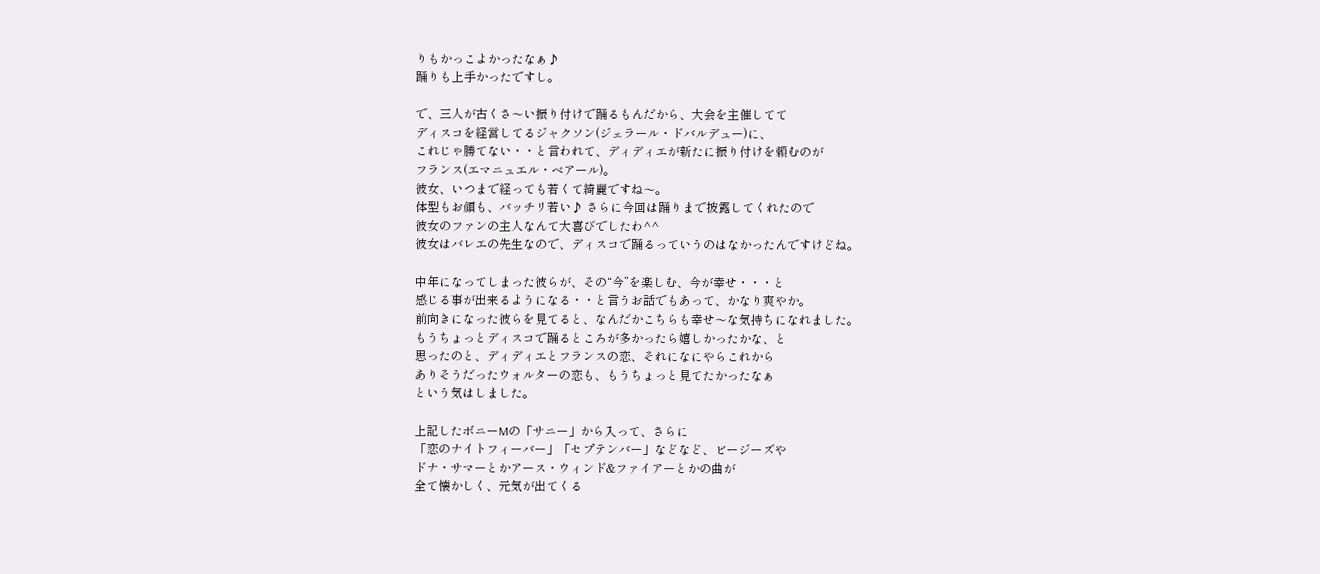りもかっこよかったなぁ♪
踊りも上手かったですし。

で、三人が古くさ〜い振り付けで踊るもんだから、大会を主催してて
ディスコを経営してるジャクソン(ジェラール・ドバルデュー)に、
これじゃ勝てない・・と言われて、ディディエが新たに振り付けを頼むのが
フランス(エマニュエル・ベアール)。
彼女、いつまで経っても若くて綺麗ですね〜。
体型もお顔も、バッチリ若い♪ さらに今回は踊りまで披露してくれたので
彼女のファンの主人なんて大喜びでしたわ^^
彼女はバレエの先生なので、ディスコで踊るっていうのはなかったんですけどね。

中年になってしまった彼らが、その“今”を楽しむ、今が幸せ・・・と
感じる事が出来るようになる・・と言うお話でもあって、かなり爽やか。
前向きになった彼らを見てると、なんだかこちらも幸せ〜な気持ちになれました。
もうちょっとディスコで踊るところが多かったら嬉しかったかな、と
思ったのと、ディディエとフランスの恋、それになにやらこれから
ありそうだったウォルターの恋も、もうちょっと見てたかったなぁ
という気はしました。

上記したボニーMの「サニー」から入って、さらに
「恋のナイトフィーバー」「セプテンバー」などなど、ビージーズや
ドナ・サマーとかアース・ウィンド&ファイアーとかの曲が
全て懐かしく、元気が出てくる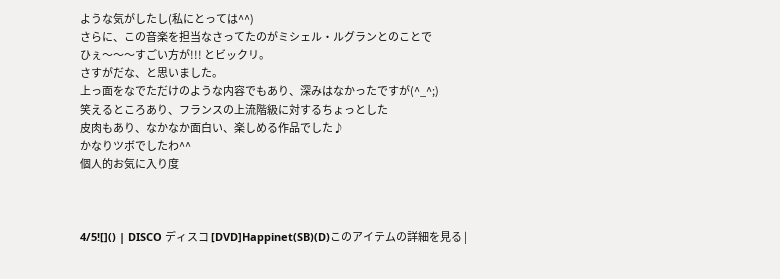ような気がしたし(私にとっては^^)
さらに、この音楽を担当なさってたのがミシェル・ルグランとのことで
ひぇ〜〜〜すごい方が!!! とビックリ。
さすがだな、と思いました。
上っ面をなでただけのような内容でもあり、深みはなかったですが(^_^;)
笑えるところあり、フランスの上流階級に対するちょっとした
皮肉もあり、なかなか面白い、楽しめる作品でした♪
かなりツボでしたわ^^
個人的お気に入り度



4/5![]() | DISCO ディスコ [DVD]Happinet(SB)(D)このアイテムの詳細を見る |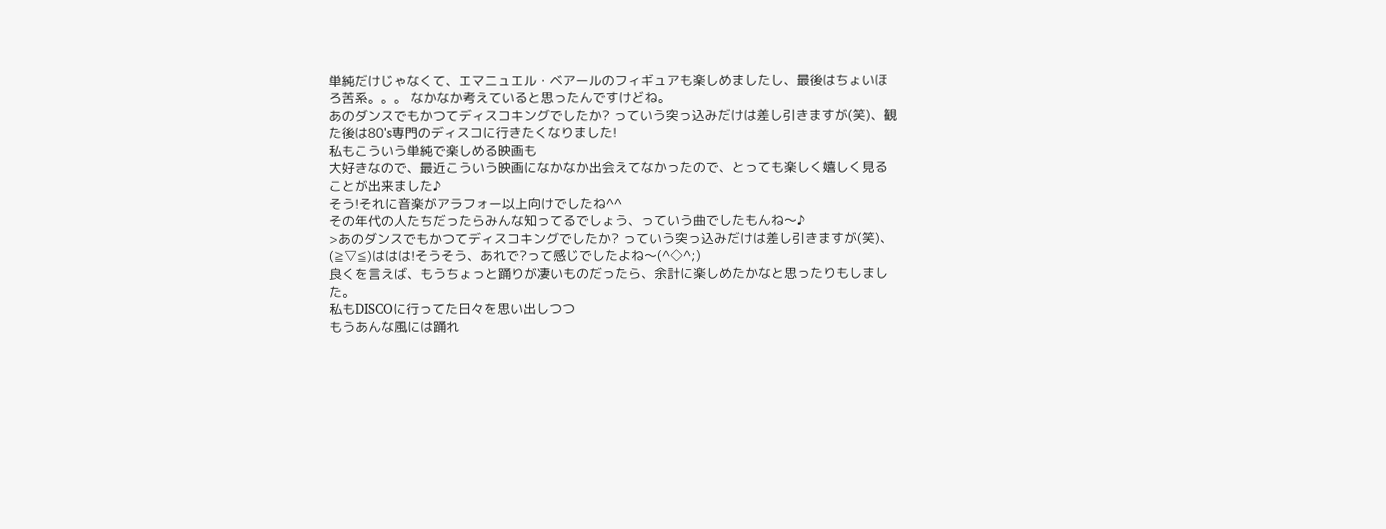単純だけじゃなくて、エマニュエル・ベアールのフィギュアも楽しめましたし、最後はちょいほろ苦系。。。 なかなか考えていると思ったんですけどね。
あのダンスでもかつてディスコキングでしたか? っていう突っ込みだけは差し引きますが(笑)、観た後は80's専門のディスコに行きたくなりました!
私もこういう単純で楽しめる映画も
大好きなので、最近こういう映画になかなか出会えてなかったので、とっても楽しく嬉しく見ることが出来ました♪
そう!それに音楽がアラフォー以上向けでしたね^^
その年代の人たちだったらみんな知ってるでしょう、っていう曲でしたもんね〜♪
>あのダンスでもかつてディスコキングでしたか? っていう突っ込みだけは差し引きますが(笑)、
(≧▽≦)ははは!そうそう、あれで?って感じでしたよね〜(^◇^;)
良くを言えば、もうちょっと踊りが凄いものだったら、余計に楽しめたかなと思ったりもしました。
私もDISCOに行ってた日々を思い出しつつ
もうあんな風には踊れ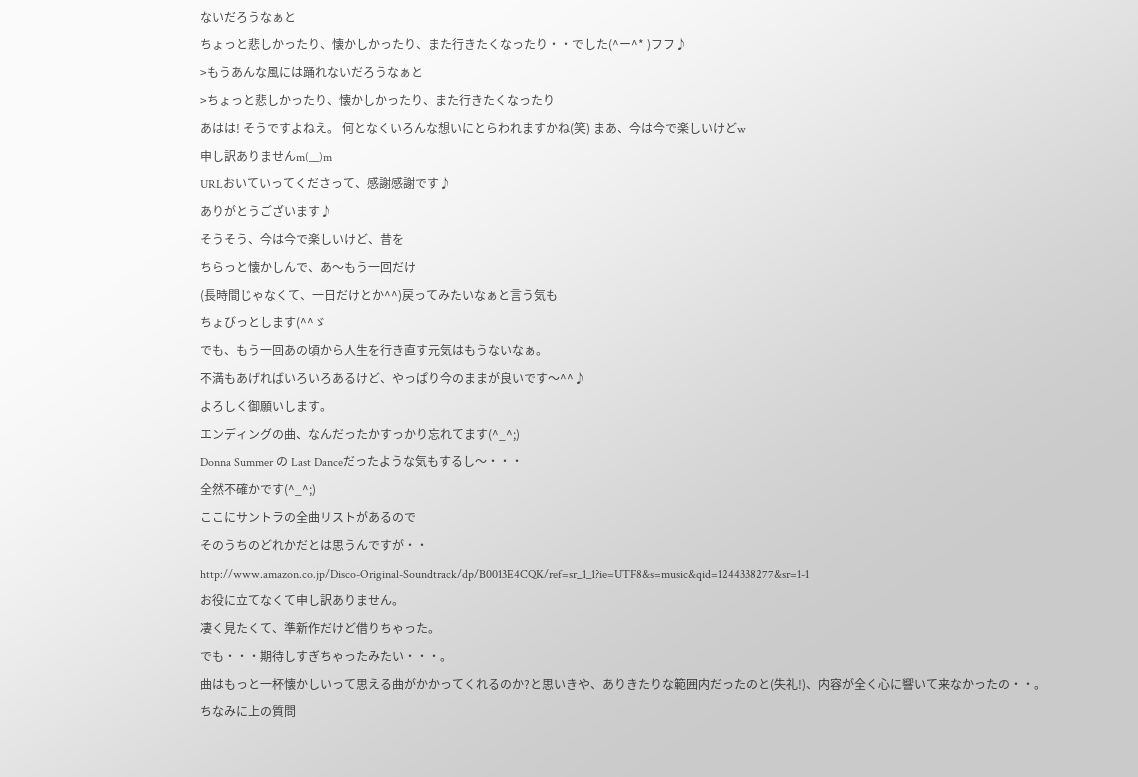ないだろうなぁと
ちょっと悲しかったり、懐かしかったり、また行きたくなったり・・でした(^ー^* )フフ♪
>もうあんな風には踊れないだろうなぁと
>ちょっと悲しかったり、懐かしかったり、また行きたくなったり
あはは! そうですよねえ。 何となくいろんな想いにとらわれますかね(笑) まあ、今は今で楽しいけどw
申し訳ありませんm(__)m
URLおいていってくださって、感謝感謝です♪
ありがとうございます♪
そうそう、今は今で楽しいけど、昔を
ちらっと懐かしんで、あ〜もう一回だけ
(長時間じゃなくて、一日だけとか^^)戻ってみたいなぁと言う気も
ちょびっとします(^^ゞ
でも、もう一回あの頃から人生を行き直す元気はもうないなぁ。
不満もあげればいろいろあるけど、やっぱり今のままが良いです〜^^♪
よろしく御願いします。
エンディングの曲、なんだったかすっかり忘れてます(^_^;)
Donna Summer の Last Danceだったような気もするし〜・・・
全然不確かです(^_^;)
ここにサントラの全曲リストがあるので
そのうちのどれかだとは思うんですが・・
http://www.amazon.co.jp/Disco-Original-Soundtrack/dp/B0013E4CQK/ref=sr_1_1?ie=UTF8&s=music&qid=1244338277&sr=1-1
お役に立てなくて申し訳ありません。
凄く見たくて、準新作だけど借りちゃった。
でも・・・期待しすぎちゃったみたい・・・。
曲はもっと一杯懐かしいって思える曲がかかってくれるのか?と思いきや、ありきたりな範囲内だったのと(失礼!)、内容が全く心に響いて来なかったの・・。
ちなみに上の質問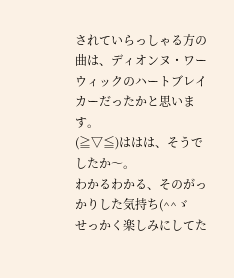されていらっしゃる方の曲は、ディオンヌ・ワーウィックのハートブレイカーだったかと思います。
(≧▽≦)ははは、そうでしたか〜。
わかるわかる、そのがっかりした気持ち(^^ゞ
せっかく楽しみにしてた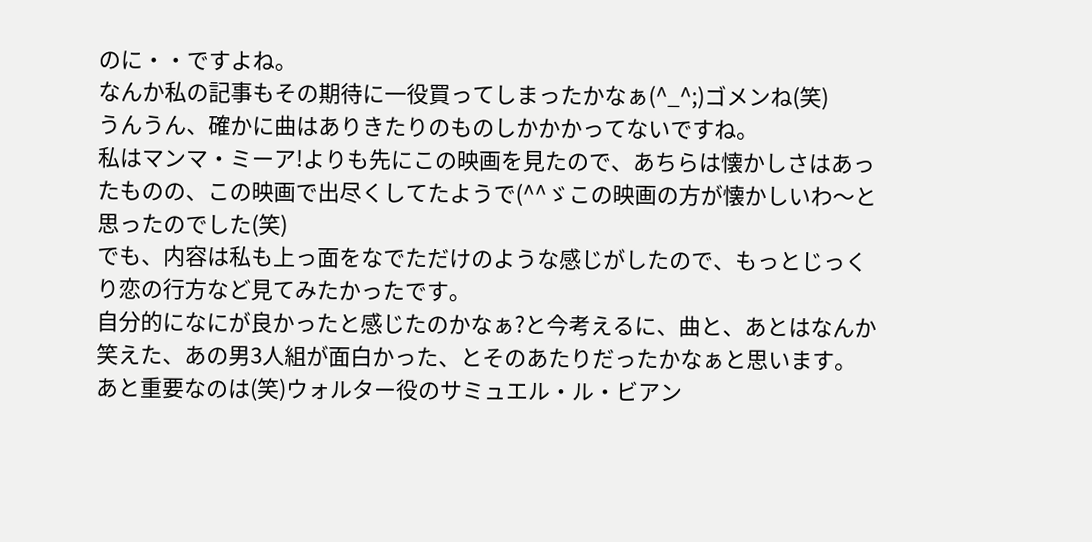のに・・ですよね。
なんか私の記事もその期待に一役買ってしまったかなぁ(^_^;)ゴメンね(笑)
うんうん、確かに曲はありきたりのものしかかかってないですね。
私はマンマ・ミーア!よりも先にこの映画を見たので、あちらは懐かしさはあったものの、この映画で出尽くしてたようで(^^ゞこの映画の方が懐かしいわ〜と思ったのでした(笑)
でも、内容は私も上っ面をなでただけのような感じがしたので、もっとじっくり恋の行方など見てみたかったです。
自分的になにが良かったと感じたのかなぁ?と今考えるに、曲と、あとはなんか笑えた、あの男3人組が面白かった、とそのあたりだったかなぁと思います。
あと重要なのは(笑)ウォルター役のサミュエル・ル・ビアン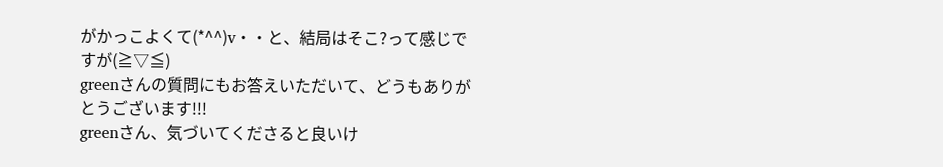がかっこよくて(*^^)v・・と、結局はそこ?って感じですが(≧▽≦)
greenさんの質問にもお答えいただいて、どうもありがとうございます!!!
greenさん、気づいてくださると良いけ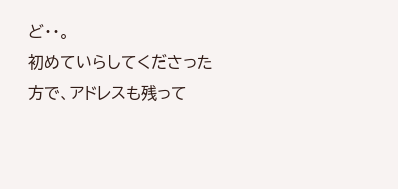ど・・。
初めていらしてくださった方で、アドレスも残って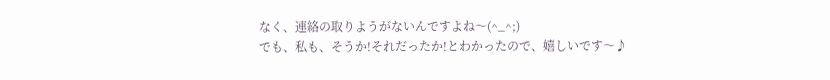なく、連絡の取りようがないんですよね〜(^_^;)
でも、私も、そうか!それだったか!とわかったので、嬉しいです〜♪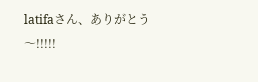latifaさん、ありがとう〜!!!!!